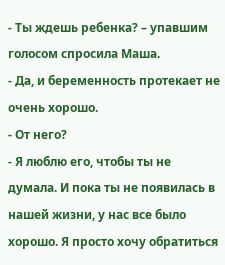- Ты ждешь ребенка? – упавшим голосом спросила Маша.
- Да, и беременность протекает не очень хорошо.
- От него?
- Я люблю его, чтобы ты не думала. И пока ты не появилась в нашей жизни, у нас все было хорошо. Я просто хочу обратиться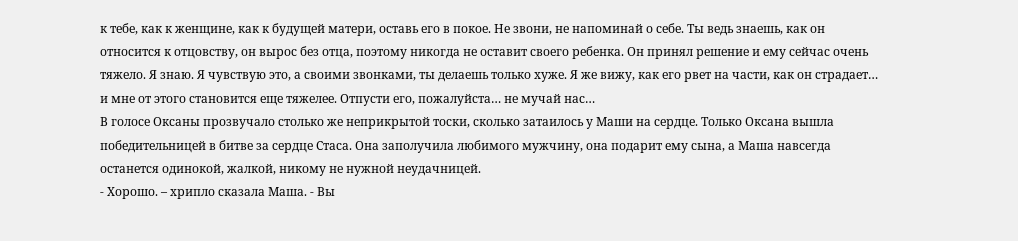к тебе, как к женщине, как к будущей матери, оставь его в покое. Не звони, не напоминай о себе. Ты ведь знаешь, как он относится к отцовству, он вырос без отца, поэтому никогда не оставит своего ребенка. Он принял решение и ему сейчас очень тяжело. Я знаю. Я чувствую это, а своими звонками, ты делаешь только хуже. Я же вижу, как его рвет на части, как он страдает… и мне от этого становится еще тяжелее. Отпусти его, пожалуйста… не мучай нас…
В голосе Оксаны прозвучало столько же неприкрытой тоски, сколько затаилось у Маши на сердце. Только Оксана вышла победительницей в битве за сердце Стаса. Она заполучила любимого мужчину, она подарит ему сына, а Маша навсегда останется одинокой, жалкой, никому не нужной неудачницей.
- Хорошо. – хрипло сказала Маша. - Вы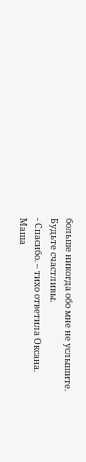больше никогда обо мне не услышите. Будьте счастливы.
- Спасибо. – тихо ответила Оксана.
Маша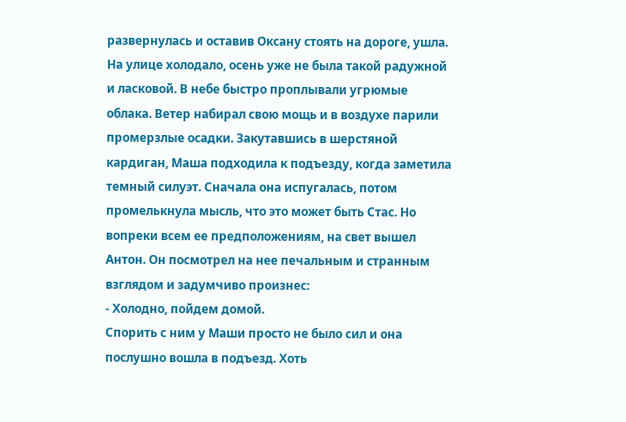развернулась и оставив Оксану стоять на дороге, ушла. На улице холодало, осень уже не была такой радужной и ласковой. В небе быстро проплывали угрюмые облака. Ветер набирал свою мощь и в воздухе парили промерзлые осадки. Закутавшись в шерстяной кардиган, Маша подходила к подъезду, когда заметила темный силуэт. Сначала она испугалась, потом промелькнула мысль, что это может быть Стас. Но вопреки всем ее предположениям, на свет вышел Антон. Он посмотрел на нее печальным и странным взглядом и задумчиво произнес:
- Холодно, пойдем домой.
Спорить с ним у Маши просто не было сил и она послушно вошла в подъезд. Хоть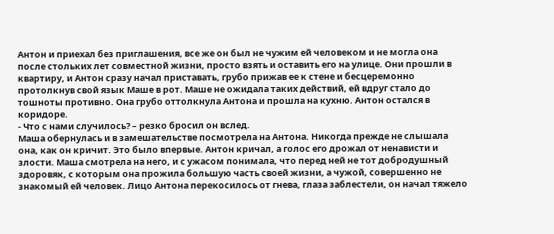Антон и приехал без приглашения, все же он был не чужим ей человеком и не могла она после стольких лет совместной жизни, просто взять и оставить его на улице. Они прошли в квартиру, и Антон сразу начал приставать, грубо прижав ее к стене и бесцеремонно протолкнув свой язык Маше в рот. Маше не ожидала таких действий, ей вдруг стало до тошноты противно. Она грубо оттолкнула Антона и прошла на кухню. Антон остался в коридоре.
- Что с нами случилось? – резко бросил он вслед.
Маша обернулась и в замешательстве посмотрела на Антона. Никогда прежде не слышала она, как он кричит. Это было впервые. Антон кричал, а голос его дрожал от ненависти и злости. Маша смотрела на него, и с ужасом понимала, что перед ней не тот добродушный здоровяк, с которым она прожила большую часть своей жизни, а чужой, совершенно не знакомый ей человек. Лицо Антона перекосилось от гнева, глаза заблестели, он начал тяжело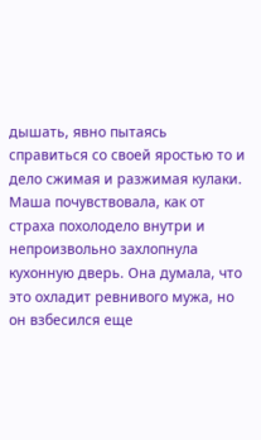дышать, явно пытаясь справиться со своей яростью то и дело сжимая и разжимая кулаки. Маша почувствовала, как от страха похолодело внутри и непроизвольно захлопнула кухонную дверь. Она думала, что это охладит ревнивого мужа, но он взбесился еще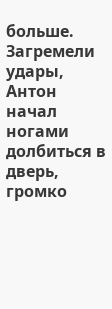больше. Загремели удары, Антон начал ногами долбиться в дверь, громко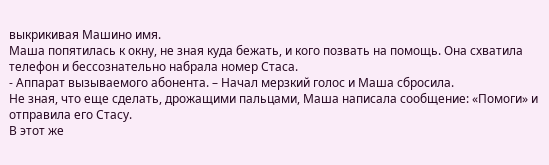выкрикивая Машино имя.
Маша попятилась к окну, не зная куда бежать, и кого позвать на помощь. Она схватила телефон и бессознательно набрала номер Стаса.
- Аппарат вызываемого абонента. – Начал мерзкий голос и Маша сбросила.
Не зная, что еще сделать, дрожащими пальцами, Маша написала сообщение: «Помоги» и отправила его Стасу.
В этот же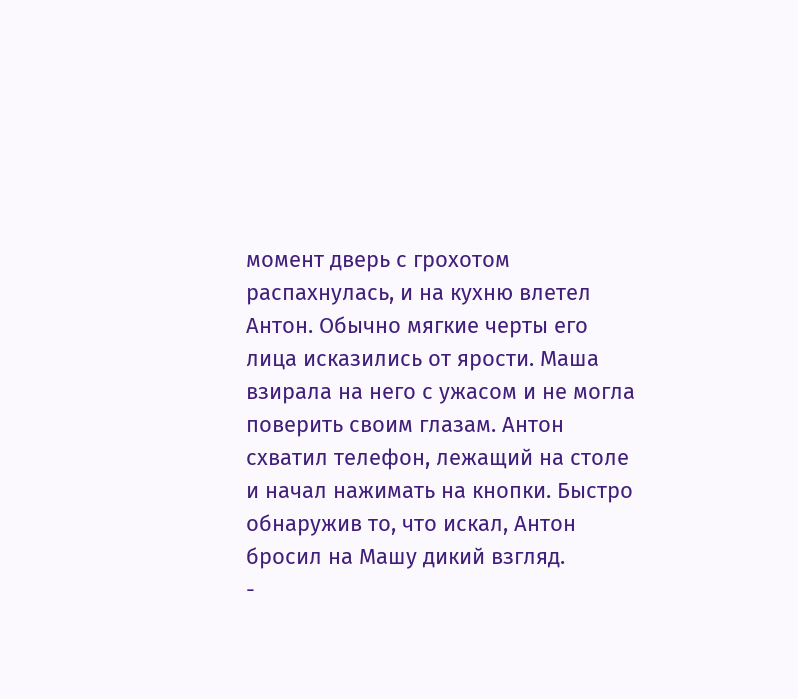момент дверь с грохотом распахнулась, и на кухню влетел Антон. Обычно мягкие черты его лица исказились от ярости. Маша взирала на него с ужасом и не могла поверить своим глазам. Антон схватил телефон, лежащий на столе и начал нажимать на кнопки. Быстро обнаружив то, что искал, Антон бросил на Машу дикий взгляд.
-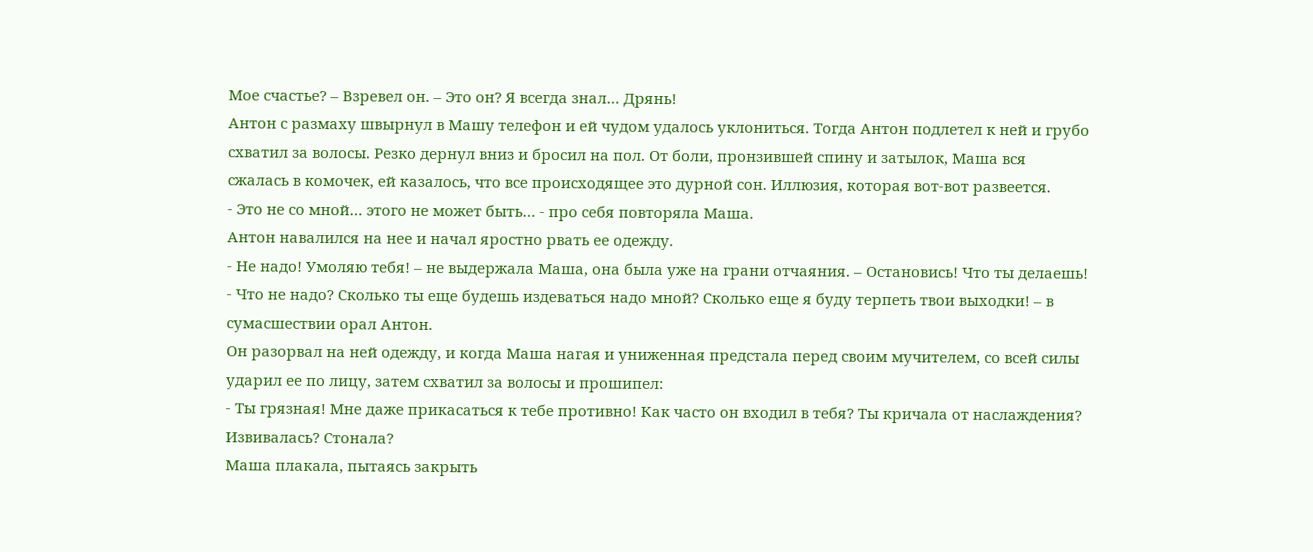Мое счастье? – Взревел он. – Это он? Я всегда знал… Дрянь!
Антон с размаху швырнул в Машу телефон и ей чудом удалось уклониться. Тогда Антон подлетел к ней и грубо схватил за волосы. Резко дернул вниз и бросил на пол. От боли, пронзившей спину и затылок, Маша вся сжалась в комочек, ей казалось, что все происходящее это дурной сон. Иллюзия, которая вот-вот развеется.
- Это не со мной… этого не может быть… - про себя повторяла Маша.
Антон навалился на нее и начал яростно рвать ее одежду.
- Не надо! Умоляю тебя! – не выдержала Маша, она была уже на грани отчаяния. – Остановись! Что ты делаешь!
- Что не надо? Сколько ты еще будешь издеваться надо мной? Сколько еще я буду терпеть твои выходки! – в сумасшествии орал Антон.
Он разорвал на ней одежду, и когда Маша нагая и униженная предстала перед своим мучителем, со всей силы ударил ее по лицу, затем схватил за волосы и прошипел:
- Ты грязная! Мне даже прикасаться к тебе противно! Как часто он входил в тебя? Ты кричала от наслаждения? Извивалась? Стонала?
Маша плакала, пытаясь закрыть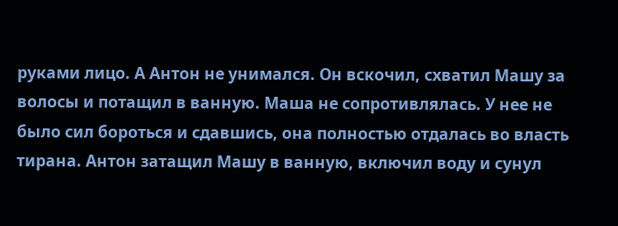руками лицо. А Антон не унимался. Он вскочил, схватил Машу за волосы и потащил в ванную. Маша не сопротивлялась. У нее не было сил бороться и сдавшись, она полностью отдалась во власть тирана. Антон затащил Машу в ванную, включил воду и сунул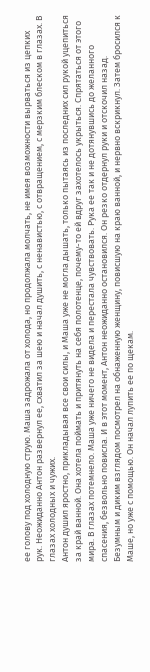ее голову под холодную струю. Маша задрожала от холода, но продолжала молчать, не имея возможности вырваться из цепких рук. Неожиданно Антон развернул ее, схватил за шею и начал душить, с ненавистью, с отвращением, с мерзким блеском в глазах. В глазах холодных и чужих.
Антон душил яростно, прикладывая все свои силы, и Маша уже не могла дышать, только пытаясь из последних сил рукой уцепиться за край ванной. Она хотела поймать и притянуть на себя полотенце, почему-то ей вдруг захотелось укрыться. Спрятаться от этого мира. В глазах потемнело. Маша уже ничего не видела и перестала чувствовать. Рука ее так и не дотянувшись до желанного спасения, безвольно повисла. И в этот момент, Антон неожиданно остановился. Он резко отдернул руки и отскочил назад. Безумным и диким взглядом посмотрел на обнаженную женщину, повисшую на краю ванной, и нервно вскрикнул. Затем бросился к Маше, но уже с помощью. Он начал лупить ее по щекам.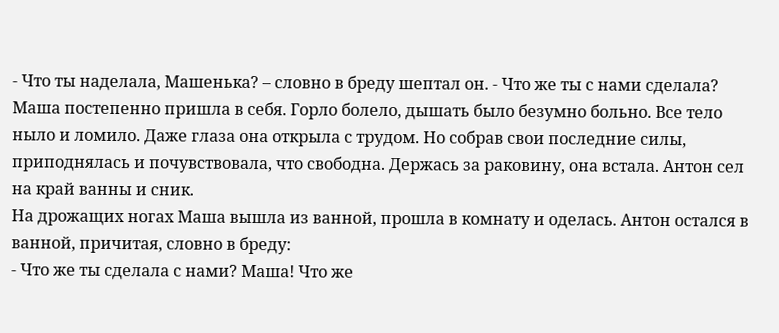- Что ты наделала, Машенька? – словно в бреду шептал он. - Что же ты с нами сделала?
Маша постепенно пришла в себя. Горло болело, дышать было безумно больно. Все тело ныло и ломило. Даже глаза она открыла с трудом. Но собрав свои последние силы, приподнялась и почувствовала, что свободна. Держась за раковину, она встала. Антон сел на край ванны и сник.
На дрожащих ногах Маша вышла из ванной, прошла в комнату и оделась. Антон остался в ванной, причитая, словно в бреду:
- Что же ты сделала с нами? Маша! Что же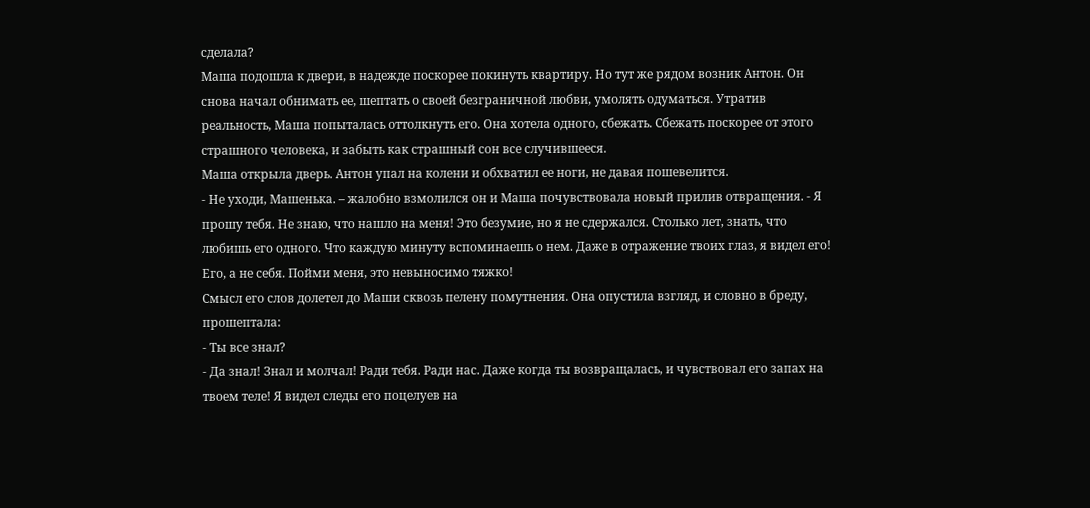сделала?
Маша подошла к двери, в надежде поскорее покинуть квартиру. Но тут же рядом возник Антон. Он снова начал обнимать ее, шептать о своей безграничной любви, умолять одуматься. Утратив реальность, Маша попыталась оттолкнуть его. Она хотела одного, сбежать. Сбежать поскорее от этого страшного человека, и забыть как страшный сон все случившееся.
Маша открыла дверь. Антон упал на колени и обхватил ее ноги, не давая пошевелится.
- Не уходи, Машенька. – жалобно взмолился он и Маша почувствовала новый прилив отвращения. - Я прошу тебя. Не знаю, что нашло на меня! Это безумие, но я не сдержался. Столько лет, знать, что любишь его одного. Что каждую минуту вспоминаешь о нем. Даже в отражение твоих глаз, я видел его! Его, а не себя. Пойми меня, это невыносимо тяжко!
Смысл его слов долетел до Маши сквозь пелену помутнения. Она опустила взгляд, и словно в бреду, прошептала:
- Ты все знал?
- Да знал! Знал и молчал! Ради тебя. Ради нас. Даже когда ты возвращалась, и чувствовал его запах на твоем теле! Я видел следы его поцелуев на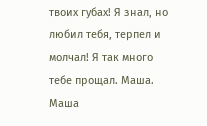твоих губах! Я знал, но любил тебя, терпел и молчал! Я так много тебе прощал. Маша.
Маша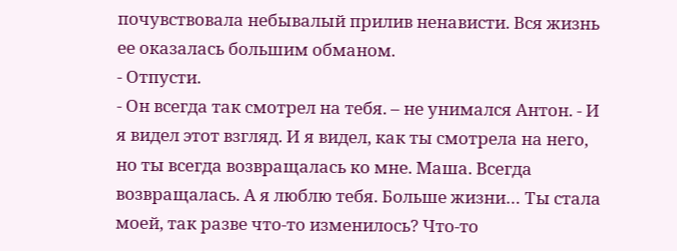почувствовала небывалый прилив ненависти. Вся жизнь ее оказалась большим обманом.
- Отпусти.
- Он всегда так смотрел на тебя. – не унимался Антон. - И я видел этот взгляд. И я видел, как ты смотрела на него, но ты всегда возвращалась ко мне. Маша. Всегда возвращалась. А я люблю тебя. Больше жизни… Ты стала моей, так разве что-то изменилось? Что-то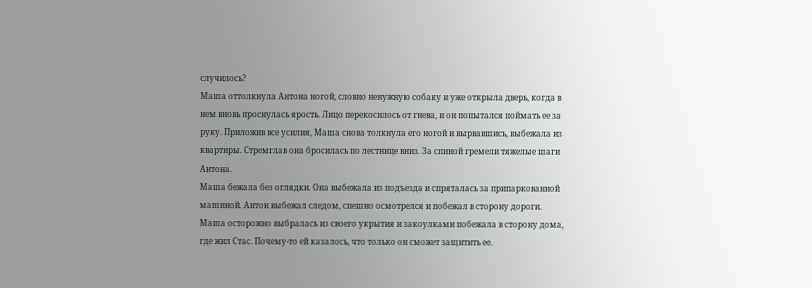случилось?
Маша оттолкнула Антона ногой, словно ненужную собаку и уже открыла дверь, когда в нем вновь проснулась ярость. Лицо перекосилось от гнева, и он попытался поймать ее за руку. Приложив все усилия, Маша снова толкнула его ногой и вырвавшись, выбежала из квартиры. Стремглав она бросилась по лестнице вниз. За спиной гремели тяжелые шаги Антона.
Маша бежала без оглядки. Она выбежала из подъезда и спряталась за припаркованной машиной. Антон выбежал следом, спешно осмотрелся и побежал в сторону дороги. Маша осторожно выбралась из своего укрытия и закоулками побежала в сторону дома, где жил Стас. Почему-то ей казалось, что только он сможет защитить ее.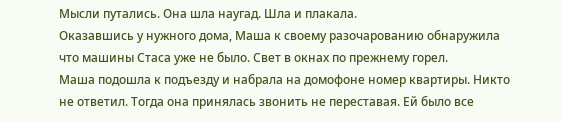Мысли путались. Она шла наугад. Шла и плакала.
Оказавшись у нужного дома, Маша к своему разочарованию обнаружила что машины Стаса уже не было. Свет в окнах по прежнему горел.
Маша подошла к подъезду и набрала на домофоне номер квартиры. Никто не ответил. Тогда она принялась звонить не переставая. Ей было все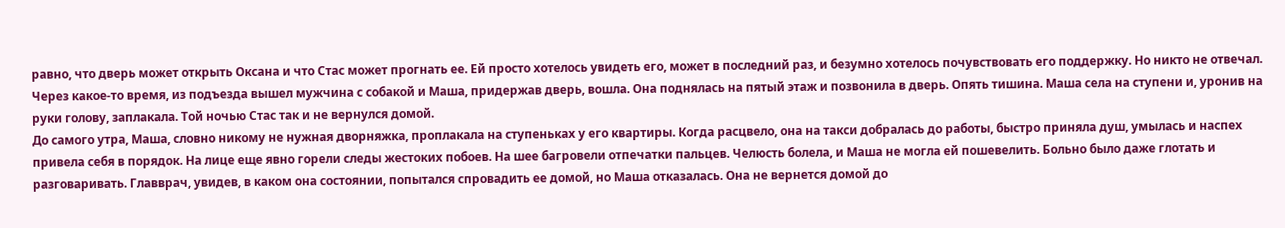равно, что дверь может открыть Оксана и что Стас может прогнать ее. Ей просто хотелось увидеть его, может в последний раз, и безумно хотелось почувствовать его поддержку. Но никто не отвечал.
Через какое-то время, из подъезда вышел мужчина с собакой и Маша, придержав дверь, вошла. Она поднялась на пятый этаж и позвонила в дверь. Опять тишина. Маша села на ступени и, уронив на руки голову, заплакала. Той ночью Стас так и не вернулся домой.
До самого утра, Маша, словно никому не нужная дворняжка, проплакала на ступеньках у его квартиры. Когда расцвело, она на такси добралась до работы, быстро приняла душ, умылась и наспех привела себя в порядок. На лице еще явно горели следы жестоких побоев. На шее багровели отпечатки пальцев. Челюсть болела, и Маша не могла ей пошевелить. Больно было даже глотать и разговаривать. Главврач, увидев, в каком она состоянии, попытался спровадить ее домой, но Маша отказалась. Она не вернется домой до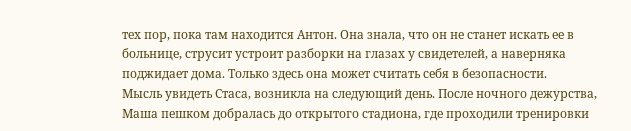тех пор, пока там находится Антон. Она знала, что он не станет искать ее в больнице, струсит устроит разборки на глазах у свидетелей, а наверняка поджидает дома. Только здесь она может считать себя в безопасности.
Мысль увидеть Стаса, возникла на следующий день. После ночного дежурства, Маша пешком добралась до открытого стадиона, где проходили тренировки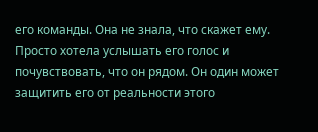его команды. Она не знала, что скажет ему. Просто хотела услышать его голос и почувствовать, что он рядом. Он один может защитить его от реальности этого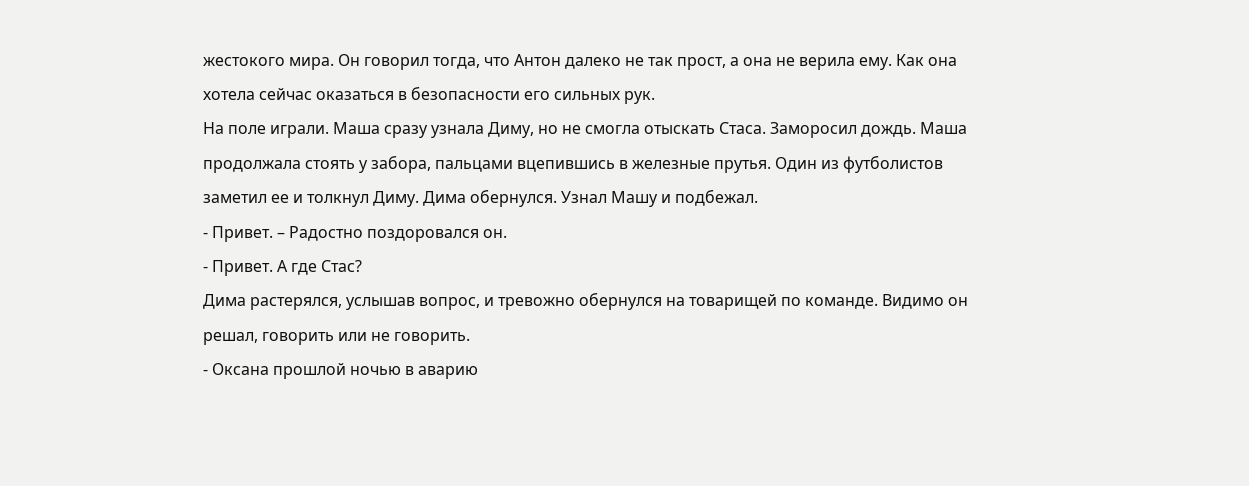жестокого мира. Он говорил тогда, что Антон далеко не так прост, а она не верила ему. Как она хотела сейчас оказаться в безопасности его сильных рук.
На поле играли. Маша сразу узнала Диму, но не смогла отыскать Стаса. Заморосил дождь. Маша продолжала стоять у забора, пальцами вцепившись в железные прутья. Один из футболистов заметил ее и толкнул Диму. Дима обернулся. Узнал Машу и подбежал.
- Привет. – Радостно поздоровался он.
- Привет. А где Стас?
Дима растерялся, услышав вопрос, и тревожно обернулся на товарищей по команде. Видимо он решал, говорить или не говорить.
- Оксана прошлой ночью в аварию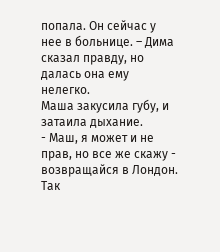попала. Он сейчас у нее в больнице. – Дима сказал правду, но далась она ему нелегко.
Маша закусила губу, и затаила дыхание.
- Маш, я может и не прав, но все же скажу - возвращайся в Лондон. Так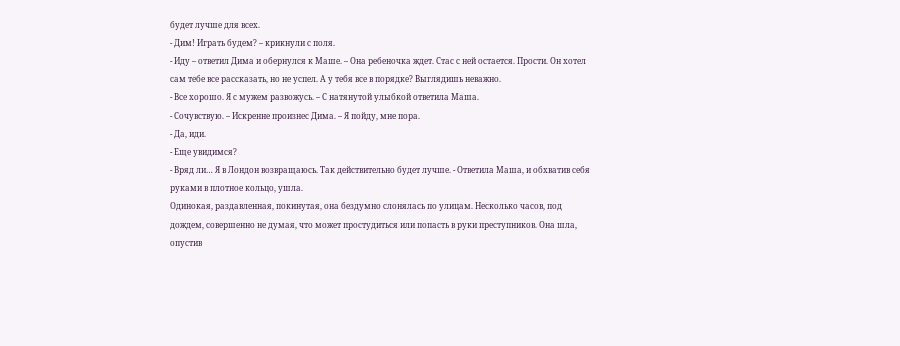будет лучше для всех.
- Дим! Играть будем? – крикнули с поля.
- Иду – ответил Дима и обернулся к Маше. – Она ребеночка ждет. Стас с ней остается. Прости. Он хотел сам тебе все рассказать, но не успел. А у тебя все в порядке? Выглядишь неважно.
- Все хорошо. Я с мужем развожусь. – С натянутой улыбкой ответила Маша.
- Сочувствую. – Искренне произнес Дима. – Я пойду, мне пора.
- Да, иди.
- Еще увидимся?
- Вряд ли… Я в Лондон возвращаюсь. Так действительно будет лучше. - Ответила Маша, и обхватив себя руками в плотное кольцо, ушла.
Одинокая, раздавленная, покинутая, она бездумно слонялась по улицам. Несколько часов, под дождем, совершенно не думая, что может простудиться или попасть в руки преступников. Она шла, опустив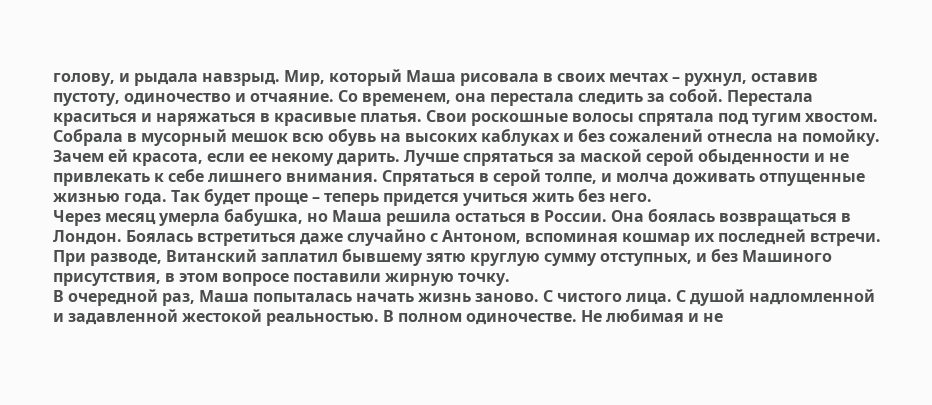голову, и рыдала навзрыд. Мир, который Маша рисовала в своих мечтах – рухнул, оставив пустоту, одиночество и отчаяние. Со временем, она перестала следить за собой. Перестала краситься и наряжаться в красивые платья. Свои роскошные волосы спрятала под тугим хвостом. Собрала в мусорный мешок всю обувь на высоких каблуках и без сожалений отнесла на помойку. Зачем ей красота, если ее некому дарить. Лучше спрятаться за маской серой обыденности и не привлекать к себе лишнего внимания. Спрятаться в серой толпе, и молча доживать отпущенные жизнью года. Так будет проще – теперь придется учиться жить без него.
Через месяц умерла бабушка, но Маша решила остаться в России. Она боялась возвращаться в Лондон. Боялась встретиться даже случайно с Антоном, вспоминая кошмар их последней встречи.
При разводе, Витанский заплатил бывшему зятю круглую сумму отступных, и без Машиного присутствия, в этом вопросе поставили жирную точку.
В очередной раз, Маша попыталась начать жизнь заново. С чистого лица. С душой надломленной и задавленной жестокой реальностью. В полном одиночестве. Не любимая и не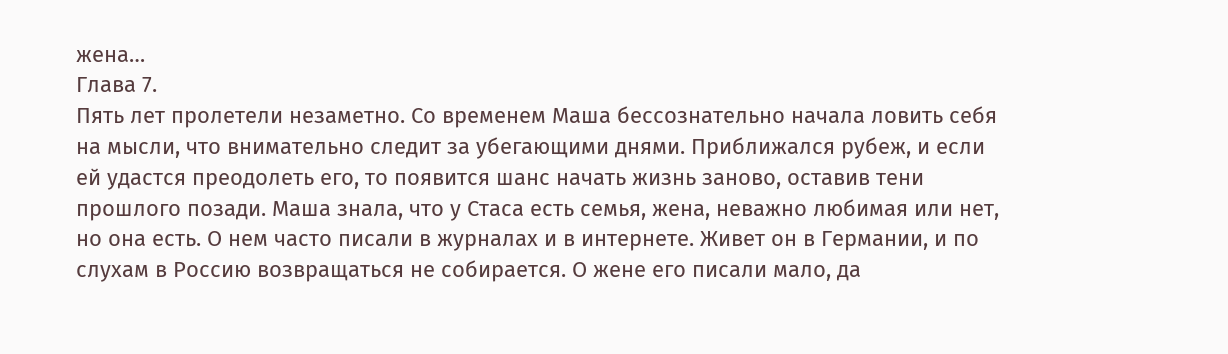жена…
Глава 7.
Пять лет пролетели незаметно. Со временем Маша бессознательно начала ловить себя на мысли, что внимательно следит за убегающими днями. Приближался рубеж, и если ей удастся преодолеть его, то появится шанс начать жизнь заново, оставив тени прошлого позади. Маша знала, что у Стаса есть семья, жена, неважно любимая или нет, но она есть. О нем часто писали в журналах и в интернете. Живет он в Германии, и по слухам в Россию возвращаться не собирается. О жене его писали мало, да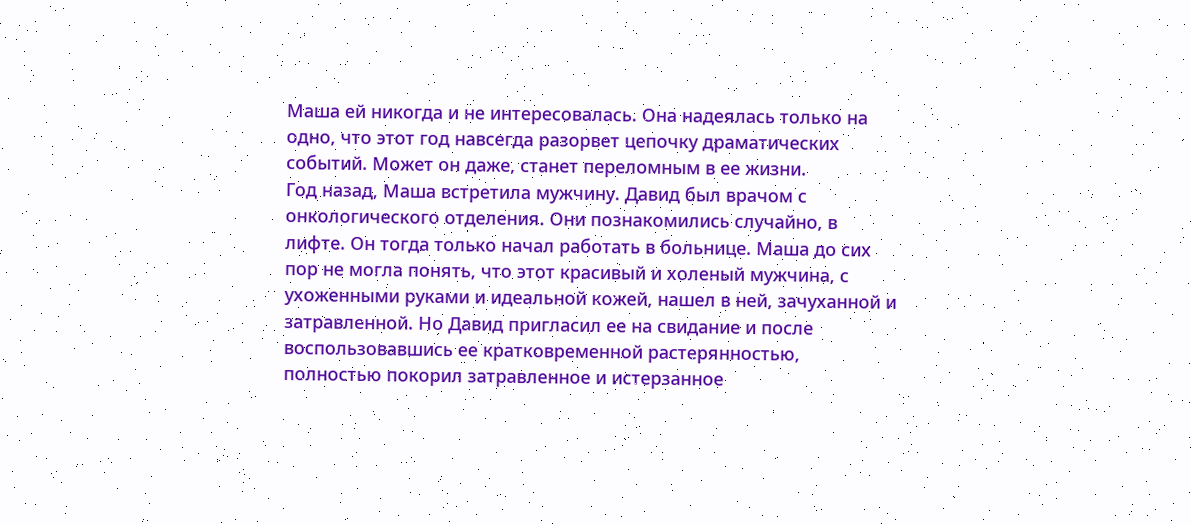Маша ей никогда и не интересовалась. Она надеялась только на одно, что этот год навсегда разорвет цепочку драматических событий. Может он даже, станет переломным в ее жизни.
Год назад, Маша встретила мужчину. Давид был врачом с онкологического отделения. Они познакомились случайно, в лифте. Он тогда только начал работать в больнице. Маша до сих пор не могла понять, что этот красивый и холеный мужчина, с ухоженными руками и идеальной кожей, нашел в ней, зачуханной и затравленной. Но Давид пригласил ее на свидание и после воспользовавшись ее кратковременной растерянностью, полностью покорил затравленное и истерзанное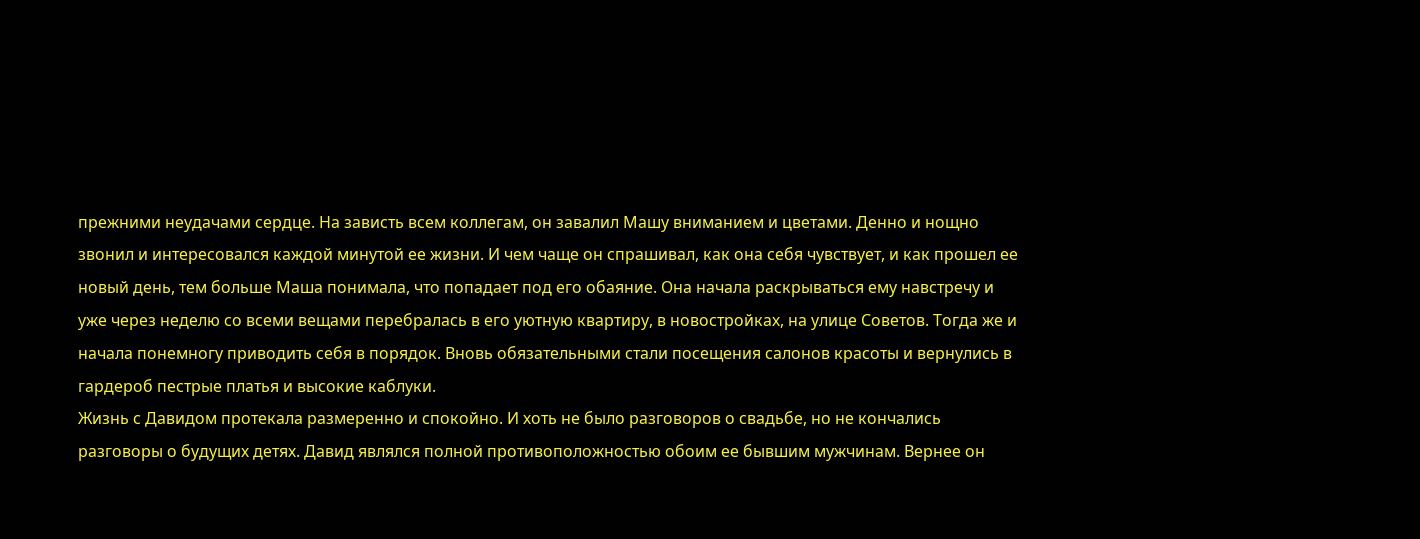прежними неудачами сердце. На зависть всем коллегам, он завалил Машу вниманием и цветами. Денно и нощно звонил и интересовался каждой минутой ее жизни. И чем чаще он спрашивал, как она себя чувствует, и как прошел ее новый день, тем больше Маша понимала, что попадает под его обаяние. Она начала раскрываться ему навстречу и уже через неделю со всеми вещами перебралась в его уютную квартиру, в новостройках, на улице Советов. Тогда же и начала понемногу приводить себя в порядок. Вновь обязательными стали посещения салонов красоты и вернулись в гардероб пестрые платья и высокие каблуки.
Жизнь с Давидом протекала размеренно и спокойно. И хоть не было разговоров о свадьбе, но не кончались разговоры о будущих детях. Давид являлся полной противоположностью обоим ее бывшим мужчинам. Вернее он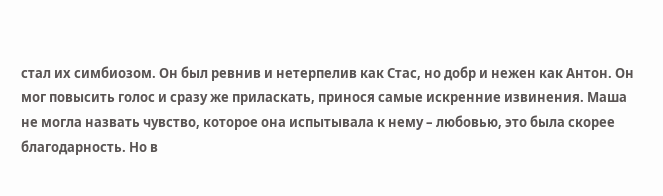стал их симбиозом. Он был ревнив и нетерпелив как Стас, но добр и нежен как Антон. Он мог повысить голос и сразу же приласкать, принося самые искренние извинения. Маша не могла назвать чувство, которое она испытывала к нему – любовью, это была скорее благодарность. Но в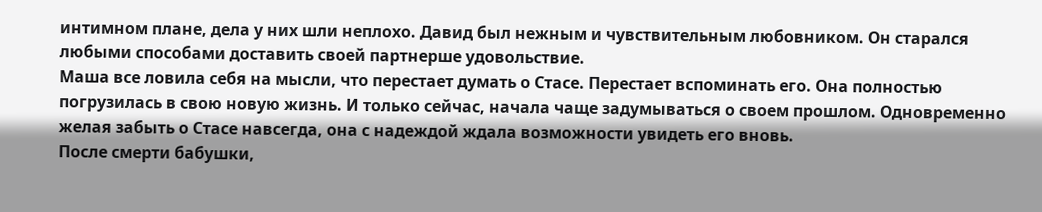интимном плане, дела у них шли неплохо. Давид был нежным и чувствительным любовником. Он старался любыми способами доставить своей партнерше удовольствие.
Маша все ловила себя на мысли, что перестает думать о Стасе. Перестает вспоминать его. Она полностью погрузилась в свою новую жизнь. И только сейчас, начала чаще задумываться о своем прошлом. Одновременно желая забыть о Стасе навсегда, она с надеждой ждала возможности увидеть его вновь.
После смерти бабушки,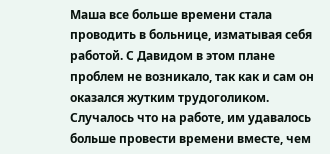Маша все больше времени стала проводить в больнице, изматывая себя работой. С Давидом в этом плане проблем не возникало, так как и сам он оказался жутким трудоголиком. Случалось что на работе, им удавалось больше провести времени вместе, чем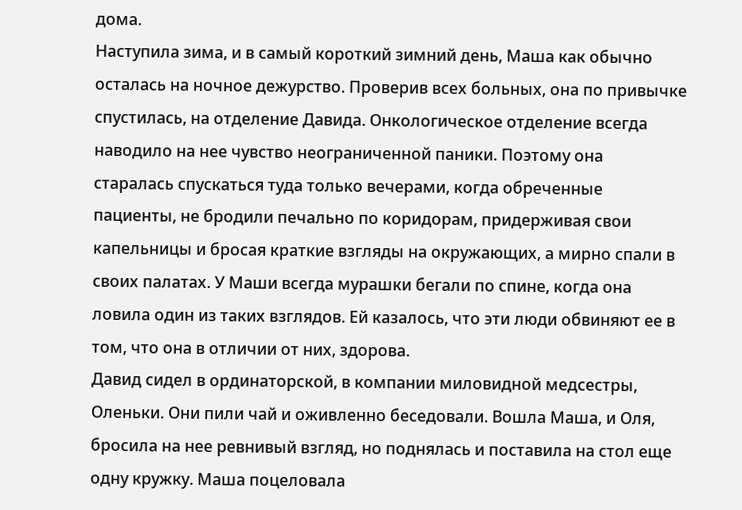дома.
Наступила зима, и в самый короткий зимний день, Маша как обычно осталась на ночное дежурство. Проверив всех больных, она по привычке спустилась, на отделение Давида. Онкологическое отделение всегда наводило на нее чувство неограниченной паники. Поэтому она старалась спускаться туда только вечерами, когда обреченные пациенты, не бродили печально по коридорам, придерживая свои капельницы и бросая краткие взгляды на окружающих, а мирно спали в своих палатах. У Маши всегда мурашки бегали по спине, когда она ловила один из таких взглядов. Ей казалось, что эти люди обвиняют ее в том, что она в отличии от них, здорова.
Давид сидел в ординаторской, в компании миловидной медсестры, Оленьки. Они пили чай и оживленно беседовали. Вошла Маша, и Оля, бросила на нее ревнивый взгляд, но поднялась и поставила на стол еще одну кружку. Маша поцеловала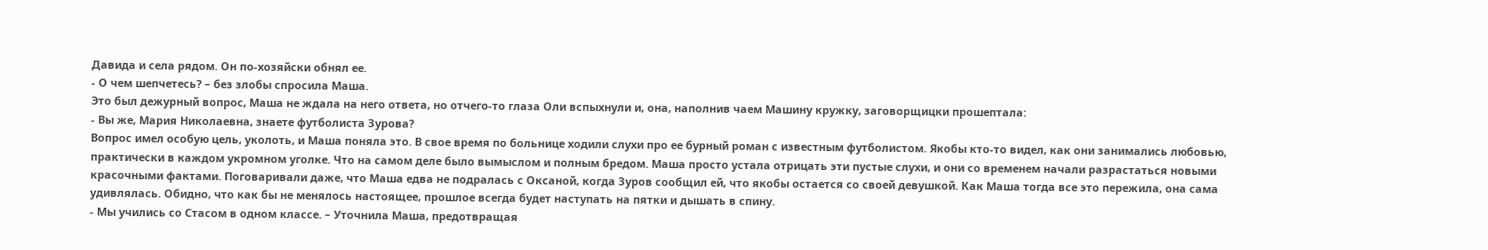Давида и села рядом. Он по-хозяйски обнял ее.
- О чем шепчетесь? – без злобы спросила Маша.
Это был дежурный вопрос, Маша не ждала на него ответа, но отчего-то глаза Оли вспыхнули и, она, наполнив чаем Машину кружку, заговорщицки прошептала:
- Вы же, Мария Николаевна, знаете футболиста Зурова?
Вопрос имел особую цель, уколоть, и Маша поняла это. В свое время по больнице ходили слухи про ее бурный роман с известным футболистом. Якобы кто-то видел, как они занимались любовью, практически в каждом укромном уголке. Что на самом деле было вымыслом и полным бредом. Маша просто устала отрицать эти пустые слухи, и они со временем начали разрастаться новыми красочными фактами. Поговаривали даже, что Маша едва не подралась с Оксаной, когда Зуров сообщил ей, что якобы остается со своей девушкой. Как Маша тогда все это пережила, она сама удивлялась. Обидно, что как бы не менялось настоящее, прошлое всегда будет наступать на пятки и дышать в спину.
- Мы учились со Стасом в одном классе. – Уточнила Маша, предотвращая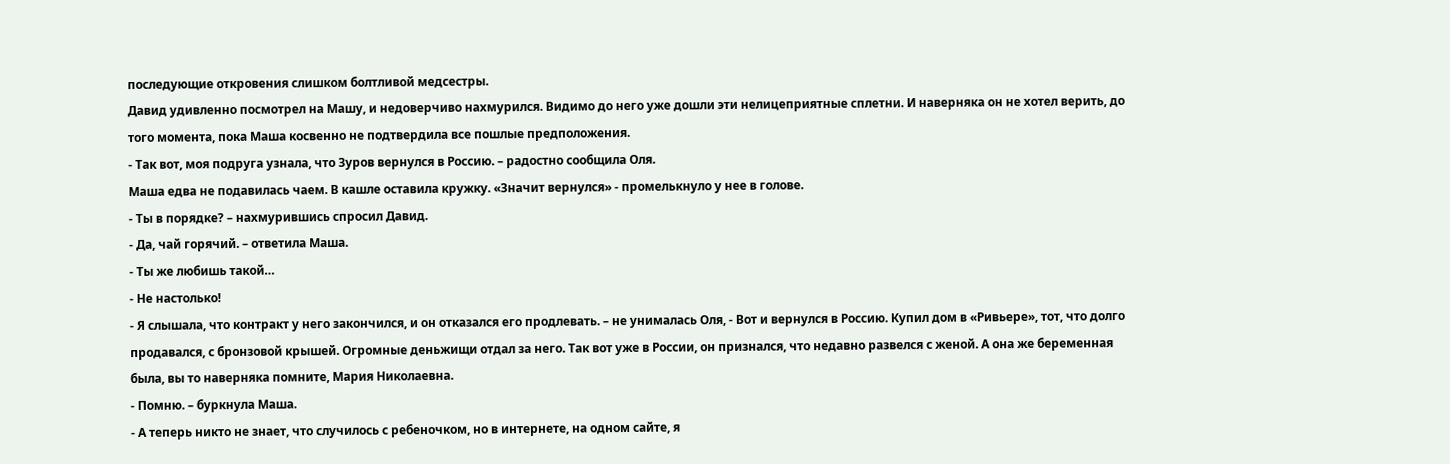последующие откровения слишком болтливой медсестры.
Давид удивленно посмотрел на Машу, и недоверчиво нахмурился. Видимо до него уже дошли эти нелицеприятные сплетни. И наверняка он не хотел верить, до того момента, пока Маша косвенно не подтвердила все пошлые предположения.
- Так вот, моя подруга узнала, что Зуров вернулся в Россию. – радостно сообщила Оля.
Маша едва не подавилась чаем. В кашле оставила кружку. «Значит вернулся» - промелькнуло у нее в голове.
- Ты в порядке? – нахмурившись спросил Давид.
- Да, чай горячий. – ответила Маша.
- Ты же любишь такой…
- Не настолько!
- Я слышала, что контракт у него закончился, и он отказался его продлевать. – не унималась Оля, - Вот и вернулся в Россию. Купил дом в «Ривьере», тот, что долго продавался, с бронзовой крышей. Огромные деньжищи отдал за него. Так вот уже в России, он признался, что недавно развелся с женой. А она же беременная была, вы то наверняка помните, Мария Николаевна.
- Помню. – буркнула Маша.
- А теперь никто не знает, что случилось с ребеночком, но в интернете, на одном сайте, я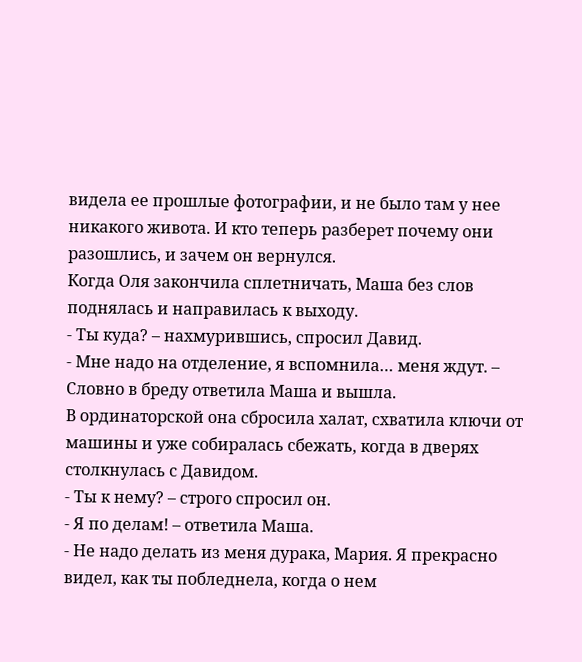видела ее прошлые фотографии, и не было там у нее никакого живота. И кто теперь разберет почему они разошлись, и зачем он вернулся.
Когда Оля закончила сплетничать, Маша без слов поднялась и направилась к выходу.
- Ты куда? – нахмурившись, спросил Давид.
- Мне надо на отделение, я вспомнила… меня ждут. – Словно в бреду ответила Маша и вышла.
В ординаторской она сбросила халат, схватила ключи от машины и уже собиралась сбежать, когда в дверях столкнулась с Давидом.
- Ты к нему? – строго спросил он.
- Я по делам! – ответила Маша.
- Не надо делать из меня дурака, Мария. Я прекрасно видел, как ты побледнела, когда о нем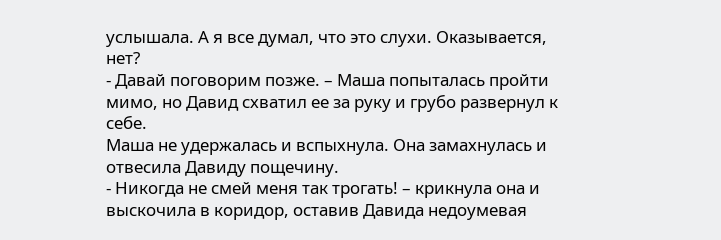услышала. А я все думал, что это слухи. Оказывается, нет?
- Давай поговорим позже. – Маша попыталась пройти мимо, но Давид схватил ее за руку и грубо развернул к себе.
Маша не удержалась и вспыхнула. Она замахнулась и отвесила Давиду пощечину.
- Никогда не смей меня так трогать! – крикнула она и выскочила в коридор, оставив Давида недоумевая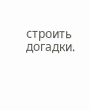строить догадки.